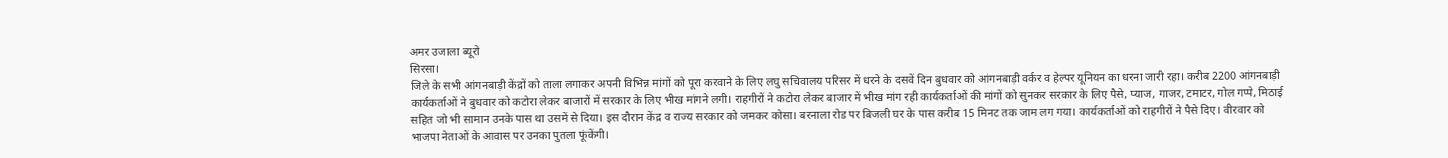अमर उजाला ब्यूरो
सिरसा।
जिले के सभी आंगनबाड़ी केंद्रों को ताला लगाकर अपनी विभिन्न मांगों को पूरा करवाने के लिए लघु सचिवालय परिसर में धरने के दसवें दिन बुधवार को आंगनबाड़ी वर्कर व हेल्पर यूनियन का धरना जारी रहा। करीब 2200 आंगनबाड़ी कार्यकर्ताओं ने बुधवार को कटोरा लेकर बाजारों में सरकार के लिए भीख मांगने लगी। राहगीरों ने कटोरा लेकर बाजार में भीख मांग रही कार्यकर्ताओं की मांगों को सुनकर सरकार के लिए पैसे, प्याज, गाजर, टमाटर, गोल गप्पे, मिठाई सहित जो भी सामान उनके पास था उसमें से दिया। इस दौरान केंद्र व राज्य सरकार को जमकर कोसा। बरनाला रोड पर बिजली घर के पास करीब 15 मिनट तक जाम लग गया। कार्यकर्ताओं को राहगीरों ने पैसे दिए। वीरवार को भाजपा नेताओं के आवास पर उनका पुतला फूंकेंगी।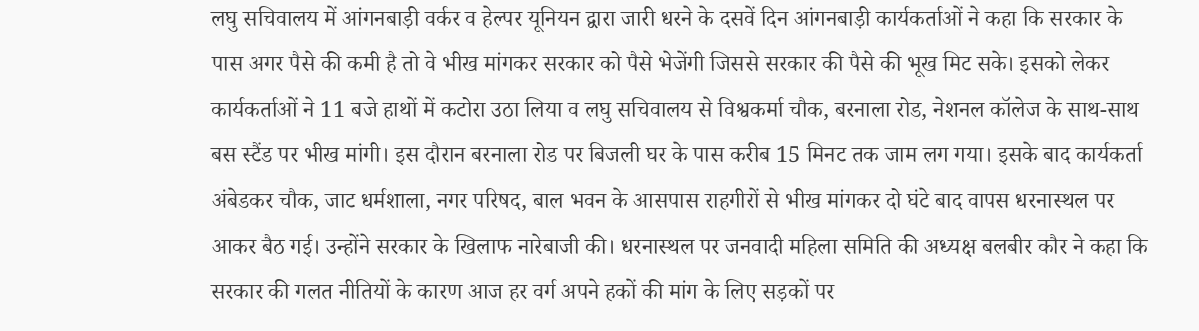लघु सचिवालय में आंगनबाड़ी वर्कर व हेल्पर यूनियन द्वारा जारी धरने के दसवें दिन आंगनबाड़ी कार्यकर्ताओं ने कहा कि सरकार के पास अगर पैसे की कमी है तो वे भीख मांगकर सरकार को पैसे भेजेंगी जिससे सरकार की पैसे की भूख मिट सके। इसको लेकर कार्यकर्ताओं ने 11 बजे हाथों में कटोरा उठा लिया व लघु सचिवालय से विश्वकर्मा चौक, बरनाला रोड, नेशनल कॉलेज के साथ-साथ बस स्टैंड पर भीख मांगी। इस दौरान बरनाला रोड पर बिजली घर के पास करीब 15 मिनट तक जाम लग गया। इसके बाद कार्यकर्ता अंबेडकर चौक, जाट धर्मशाला, नगर परिषद, बाल भवन के आसपास राहगीरों से भीख मांगकर दो घंटे बाद वापस धरनास्थल पर आकर बैठ गई। उन्होंने सरकार के खिलाफ नारेबाजी की। धरनास्थल पर जनवादी महिला समिति की अध्यक्ष बलबीर कौर ने कहा कि सरकार की गलत नीतियों के कारण आज हर वर्ग अपने हकों की मांग के लिए सड़कों पर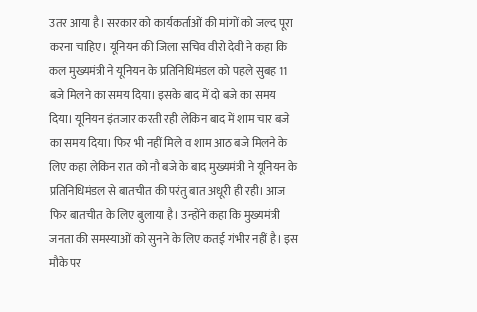उतर आया है। सरकार को कार्यकर्ताओं की मांगों को जल्द पूरा करना चाहिए। यूनियन की जिला सचिव वीरो देवी ने कहा कि कल मुख्यमंत्री ने यूनियन के प्रतिनिधिमंडल को पहले सुबह 11 बजे मिलने का समय दिया। इसके बाद में दो बजे का समय दिया। यूनियन इंतजार करती रही लेकिन बाद में शाम चार बजे का समय दिया। फिर भी नहीं मिले व शाम आठ बजे मिलने के लिए कहा लेकिन रात को नौ बजे के बाद मुख्यमंत्री ने यूनियन के प्रतिनिधिमंडल से बातचीत की परंतु बात अधूरी ही रही। आज फिर बातचीत के लिए बुलाया है। उन्होंने कहा कि मुख्यमंत्री जनता की समस्याओं को सुनने के लिए कतई गंभीर नहीं है। इस मौके पर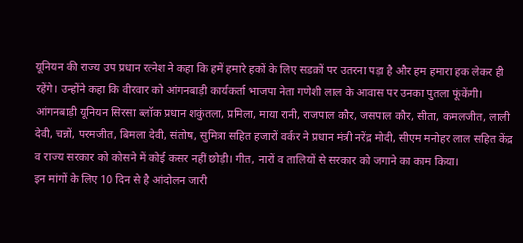यूनियन की राज्य उप प्रधान रत्नेश ने कहा कि हमें हमारे हकों के लिए सडक़ों पर उतरना पड़ा है और हम हमारा हक लेकर ही रहेंगे। उन्होंने कहा कि वीरवार को आंगनबाड़ी कार्यकर्ता भाजपा नेता गणेशी लाल के आवास पर उनका पुतला फूंकेंगी। आंगनबाड़ी यूनियन सिरसा ब्लॉक प्रधान शकुंतला, प्रमिला, माया रानी, राजपाल कौर, जसपाल कौर, सीता, कमलजीत, लाली देवी, चन्नों, परमजीत, बिमला देवी, संतोष, सुमित्रा सहित हजारों वर्कर ने प्रधान मंत्री नरेंद्र मोदी, सीएम मनोहर लाल सहित केंद्र व राज्य सरकार को कोसने में कोई कसर नहीं छोड़ी। गीत, नारों व तालियों से सरकार को जगाने का काम किया।
इन मांगों के लिए 10 दिन से है आंदोलन जारी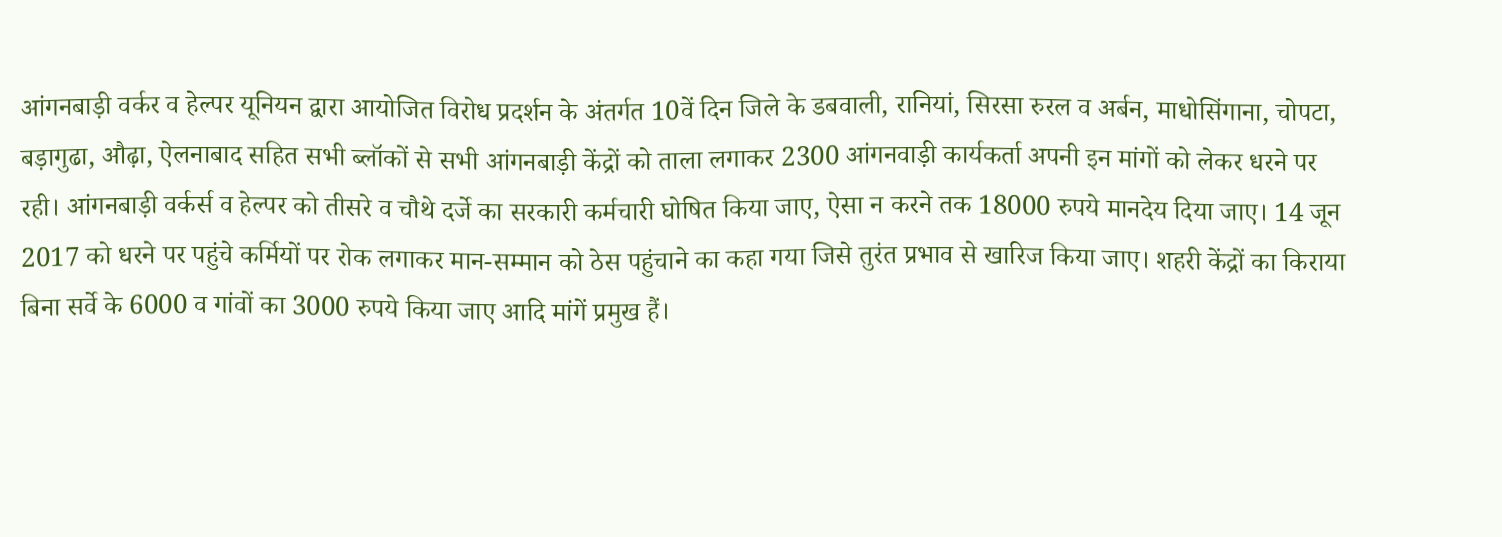आंगनबाड़ी वर्कर व हेल्पर यूनियन द्वारा आयोजित विरोध प्रदर्शन के अंतर्गत 10वें दिन जिले के डबवाली, रानियां, सिरसा रुरल व अर्बन, माधोसिंगाना, चोपटा, बड़ागुढा, औढ़ा, ऐलनाबाद सहित सभी ब्लॉकों से सभी आंगनबाड़ी केंद्रों को ताला लगाकर 2300 आंगनवाड़ी कार्यकर्ता अपनी इन मांगों को लेकर धरने पर रही। आंगनबाड़ी वर्कर्स व हेल्पर को तीसरे व चौथे दर्जे का सरकारी कर्मचारी घोषित किया जाए, ऐसा न करने तक 18000 रुपये मानदेय दिया जाए। 14 जून 2017 को धरने पर पहुंचे कर्मियों पर रोक लगाकर मान-सम्मान को ठेस पहुंचाने का कहा गया जिसे तुरंत प्रभाव से खारिज किया जाए। शहरी केंद्रों का किराया बिना सर्वे के 6000 व गांवों का 3000 रुपये किया जाए आदि मांगें प्रमुख हैं।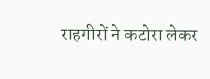राहगीरों ने कटोरा लेकर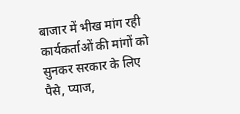बाजार में भीख मांग रही कार्यकर्ताओं की मांगों को सुनकर सरकार के लिए पैसे, प्याज,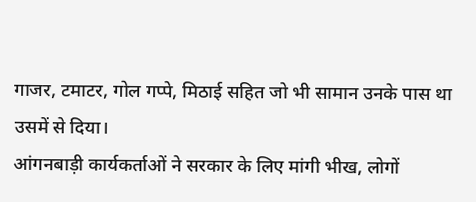गाजर, टमाटर, गोल गप्पे, मिठाई सहित जो भी सामान उनके पास था उसमें से दिया।
आंगनबाड़ी कार्यकर्ताओं ने सरकार के लिए मांगी भीख, लोगों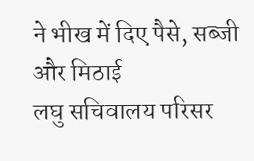ने भीख में दिए पैसे, सब्जी और मिठाई
लघु सचिवालय परिसर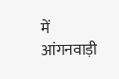में आंगनवाड़ी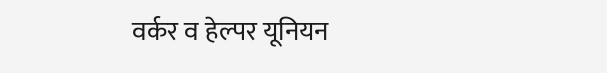वर्कर व हेल्पर यूनियन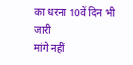का धरना 10वें दिन भी जारी
मांगे नहीं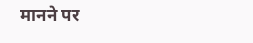मानने पर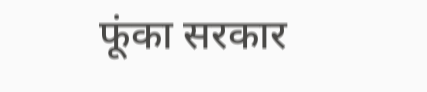फूंका सरकार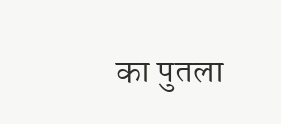का पुतला